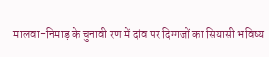मालवा-निमाड़ के चुनावी रण में दांव पर दिग्गजों का सियासी भविष्य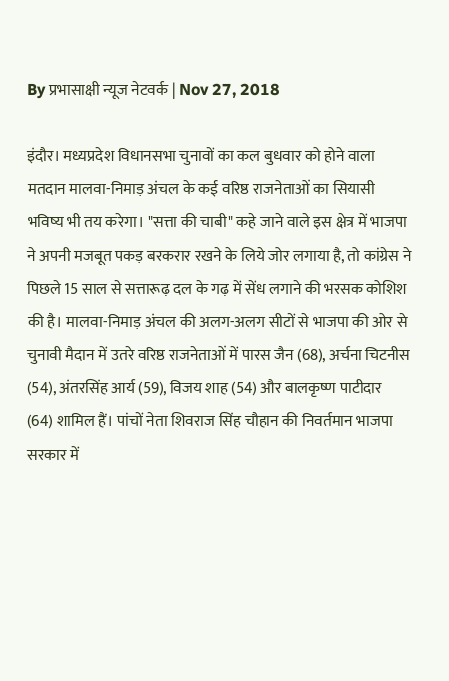By प्रभासाक्षी न्यूज नेटवर्क | Nov 27, 2018

इंदौर। मध्यप्रदेश विधानसभा चुनावों का कल बुधवार को होने वाला मतदान मालवा-निमाड़ अंचल के कई वरिष्ठ राजनेताओं का सियासी भविष्य भी तय करेगा। "सत्ता की चाबी" कहे जाने वाले इस क्षेत्र में भाजपा ने अपनी मजबूत पकड़ बरकरार रखने के लिये जोर लगाया है, तो कांग्रेस ने पिछले 15 साल से सत्तारूढ़ दल के गढ़ में सेंध लगाने की भरसक कोशिश की है। मालवा-निमाड़ अंचल की अलग-अलग सीटों से भाजपा की ओर से चुनावी मैदान में उतरे वरिष्ठ राजनेताओं में पारस जैन (68), अर्चना चिटनीस (54), अंतरसिंह आर्य (59), विजय शाह (54) और बालकृष्ण पाटीदार (64) शामिल हैं। पांचों नेता शिवराज सिंह चौहान की निवर्तमान भाजपा सरकार में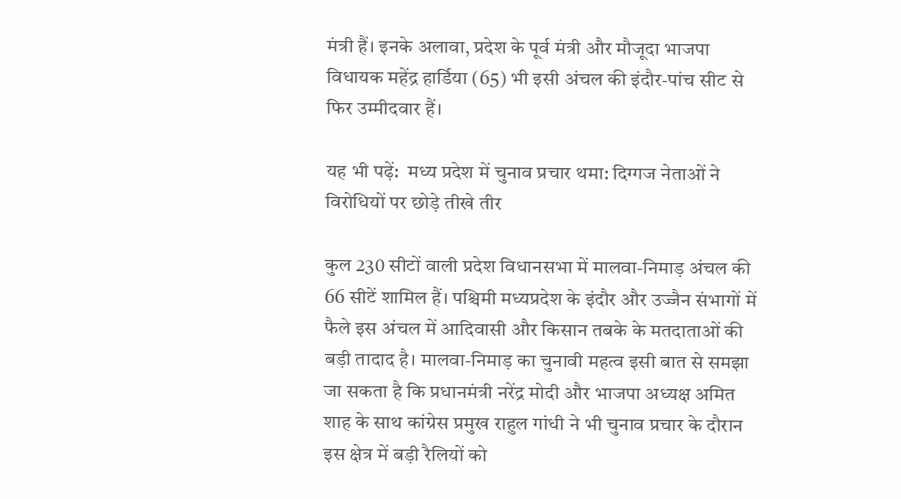मंत्री हैं। इनके अलावा, प्रदेश के पूर्व मंत्री और मौजूदा भाजपा विधायक महेंद्र हार्डिया (65) भी इसी अंचल की इंदौर-पांच सीट से फिर उम्मीदवार हैं।

यह भी पढ़ें:  मध्य प्रदेश में चुनाव प्रचार थमा: दिग्गज नेताओं ने विरोधियों पर छोड़े तीखे तीर

कुल 230 सीटों वाली प्रदेश विधानसभा में मालवा-निमाड़ अंचल की 66 सीटें शामिल हैं। पश्चिमी मध्यप्रदेश के इंदौर और उज्जैन संभागों में फैले इस अंचल में आदिवासी और किसान तबके के मतदाताओं की बड़ी तादाद है। मालवा-निमाड़ का चुनावी महत्व इसी बात से समझा जा सकता है कि प्रधानमंत्री नरेंद्र मोदी और भाजपा अध्यक्ष अमित शाह के साथ कांग्रेस प्रमुख राहुल गांधी ने भी चुनाव प्रचार के दौरान इस क्षेत्र में बड़ी रैलियों को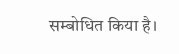सम्बोधित किया है।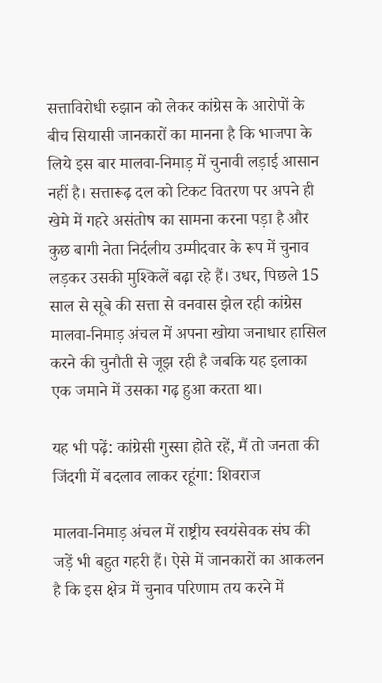सत्ताविरोधी रुझान को लेकर कांग्रेस के आरोपों के बीच सियासी जानकारों का मानना है कि भाजपा के लिये इस बार मालवा-निमाड़ में चुनावी लड़ाई आसान नहीं है। सत्तारूढ़ दल को टिकट वितरण पर अपने ही खेमे में गहरे असंतोष का सामना करना पड़ा है और कुछ बागी नेता निर्दलीय उम्मीदवार के रूप में चुनाव लड़कर उसकी मुश्किलें बढ़ा रहे हैं। उधर, पिछले 15 साल से सूबे की सत्ता से वनवास झेल रही कांग्रेस मालवा-निमाड़ अंचल में अपना खोया जनाधार हासिल करने की चुनौती से जूझ रही है जबकि यह इलाका एक जमाने में उसका गढ़ हुआ करता था।

यह भी पढ़ें: कांग्रेसी गुस्सा होते रहें, मैं तो जनता की जिंदगी में बदलाव लाकर रहूंगा: शिवराज

मालवा-निमाड़ अंचल में राष्ट्रीय स्वयंसेवक संघ की जड़ें भी बहुत गहरी हैं। ऐसे में जानकारों का आकलन है कि इस क्षेत्र में चुनाव परिणाम तय करने में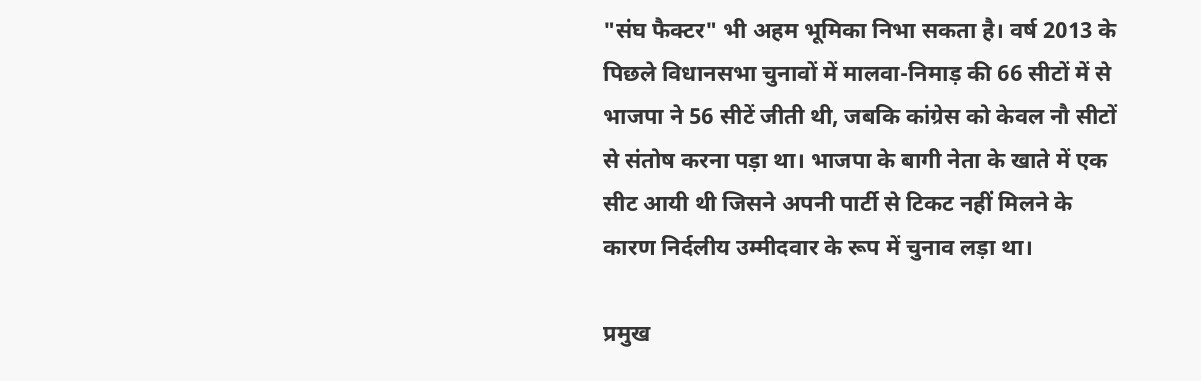"संघ फैक्टर" भी अहम भूमिका निभा सकता है। वर्ष 2013 के पिछले विधानसभा चुनावों में मालवा-निमाड़ की 66 सीटों में से भाजपा ने 56 सीटें जीती थी, जबकि कांग्रेस को केवल नौ सीटों से संतोष करना पड़ा था। भाजपा के बागी नेता के खाते में एक सीट आयी थी जिसने अपनी पार्टी से टिकट नहीं मिलने के कारण निर्दलीय उम्मीदवार के रूप में चुनाव लड़ा था।

प्रमुख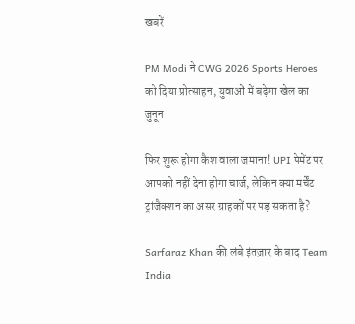खबरें

PM Modi ने CWG 2026 Sports Heroes को दिया प्रोत्साहन, युवाओं में बढ़ेगा खेल का जुनून

फिर शुरू होगा कैश वाला जमाना! UPI पेमेंट पर आपको नहीं देना होगा चार्ज, लेकिन क्या मर्चेंट ट्रांजैक्शन का असर ग्राहकों पर पड़ सकता है?

Sarfaraz Khan की लंबे इंतज़ार के बाद Team India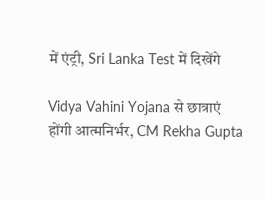में एंट्री, Sri Lanka Test में दिखेंगे

Vidya Vahini Yojana से छात्राएं होंगी आत्मनिर्भर, CM Rekha Gupta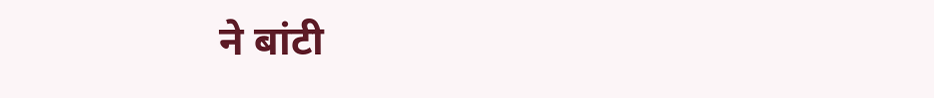ने बांटी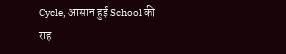Cycle, आसान हुई School की राह